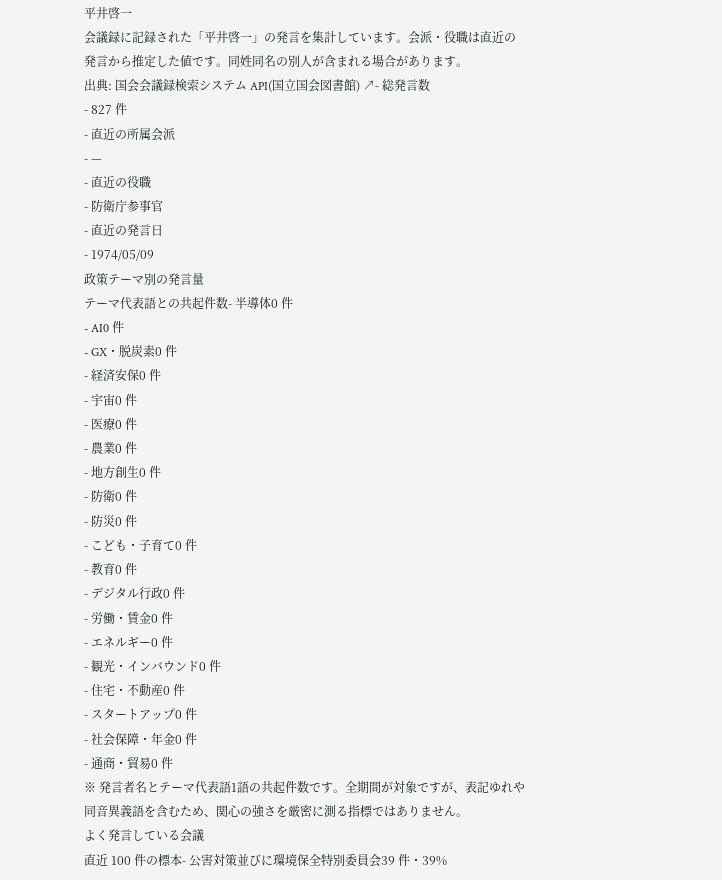平井啓一
会議録に記録された「平井啓一」の発言を集計しています。会派・役職は直近の発言から推定した値です。同姓同名の別人が含まれる場合があります。
出典: 国会会議録検索システム API(国立国会図書館) ↗- 総発言数
- 827 件
- 直近の所属会派
- —
- 直近の役職
- 防衛庁参事官
- 直近の発言日
- 1974/05/09
政策テーマ別の発言量
テーマ代表語との共起件数- 半導体0 件
- AI0 件
- GX・脱炭素0 件
- 経済安保0 件
- 宇宙0 件
- 医療0 件
- 農業0 件
- 地方創生0 件
- 防衛0 件
- 防災0 件
- こども・子育て0 件
- 教育0 件
- デジタル行政0 件
- 労働・賃金0 件
- エネルギー0 件
- 観光・インバウンド0 件
- 住宅・不動産0 件
- スタートアップ0 件
- 社会保障・年金0 件
- 通商・貿易0 件
※ 発言者名とテーマ代表語1語の共起件数です。全期間が対象ですが、表記ゆれや 同音異義語を含むため、関心の強さを厳密に測る指標ではありません。
よく発言している会議
直近 100 件の標本- 公害対策並びに環境保全特別委員会39 件・39%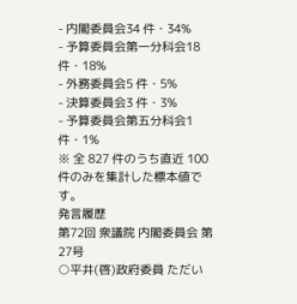- 内閣委員会34 件・34%
- 予算委員会第一分科会18 件・18%
- 外務委員会5 件・5%
- 決算委員会3 件・3%
- 予算委員会第五分科会1 件・1%
※ 全 827 件のうち直近 100 件のみを集計した標本値です。
発言履歴
第72回 衆議院 内閣委員会 第27号
○平井(啓)政府委員 ただい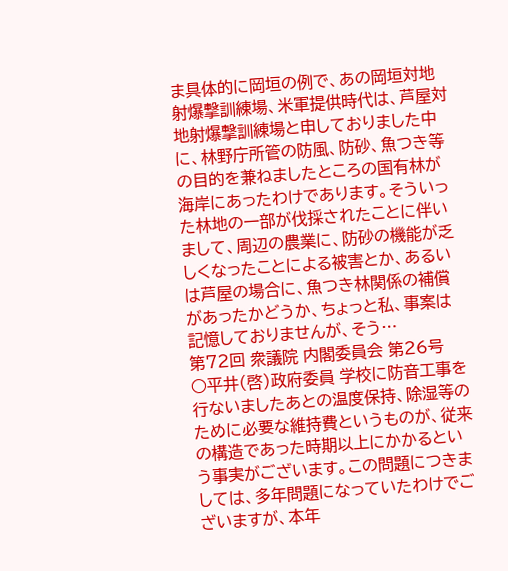ま具体的に岡垣の例で、あの岡垣対地射爆撃訓練場、米軍提供時代は、芦屋対地射爆撃訓練場と申しておりました中に、林野庁所管の防風、防砂、魚つき等の目的を兼ねましたところの国有林が海岸にあったわけであります。そういった林地の一部が伐採されたことに伴いまして、周辺の農業に、防砂の機能が乏しくなったことによる被害とか、あるいは芦屋の場合に、魚つき林関係の補償があったかどうか、ちょっと私、事案は記憶しておりませんが、そう…
第72回 衆議院 内閣委員会 第26号
○平井(啓)政府委員 学校に防音工事を行ないましたあとの温度保持、除湿等のために必要な維持費というものが、従来の構造であった時期以上にかかるという事実がございます。この問題につきましては、多年問題になっていたわけでございますが、本年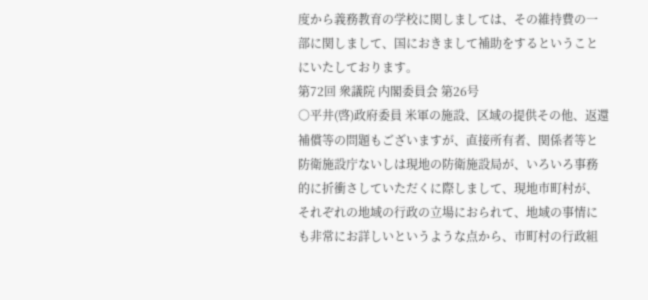度から義務教育の学校に関しましては、その維持費の一部に関しまして、国におきまして補助をするということにいたしております。
第72回 衆議院 内閣委員会 第26号
○平井(啓)政府委員 米軍の施設、区域の提供その他、返還補償等の問題もございますが、直接所有者、関係者等と防衛施設庁ないしは現地の防衛施設局が、いろいろ事務的に折衝さしていただくに際しまして、現地市町村が、それぞれの地域の行政の立場におられて、地域の事情にも非常にお詳しいというような点から、市町村の行政組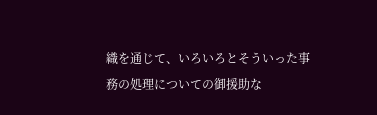織を通じて、いろいろとそういった事務の処理についての御援助な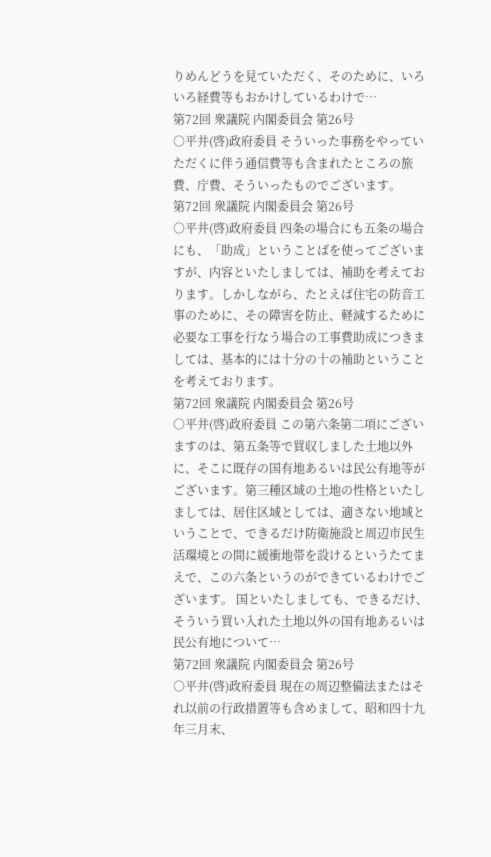りめんどうを見ていただく、そのために、いろいろ経費等もおかけしているわけで…
第72回 衆議院 内閣委員会 第26号
○平井(啓)政府委員 そういった事務をやっていただくに伴う通信費等も含まれたところの旅費、庁費、そういったものでございます。
第72回 衆議院 内閣委員会 第26号
○平井(啓)政府委員 四条の場合にも五条の場合にも、「助成」ということばを使ってございますが、内容といたしましては、補助を考えております。しかしながら、たとえば住宅の防音工事のために、その障害を防止、軽減するために必要な工事を行なう場合の工事費助成につきましては、基本的には十分の十の補助ということを考えております。
第72回 衆議院 内閣委員会 第26号
○平井(啓)政府委員 この第六条第二項にございますのは、第五条等で買収しました土地以外に、そこに既存の国有地あるいは民公有地等がございます。第三種区域の土地の性格といたしましては、居住区域としては、適さない地域ということで、できるだけ防衛施設と周辺市民生活環境との間に緩衝地帯を設けるというたてまえで、この六条というのができているわけでございます。 国といたしましても、できるだけ、そういう買い入れた土地以外の国有地あるいは民公有地について…
第72回 衆議院 内閣委員会 第26号
○平井(啓)政府委員 現在の周辺整備法またはそれ以前の行政措置等も含めまして、昭和四十九年三月末、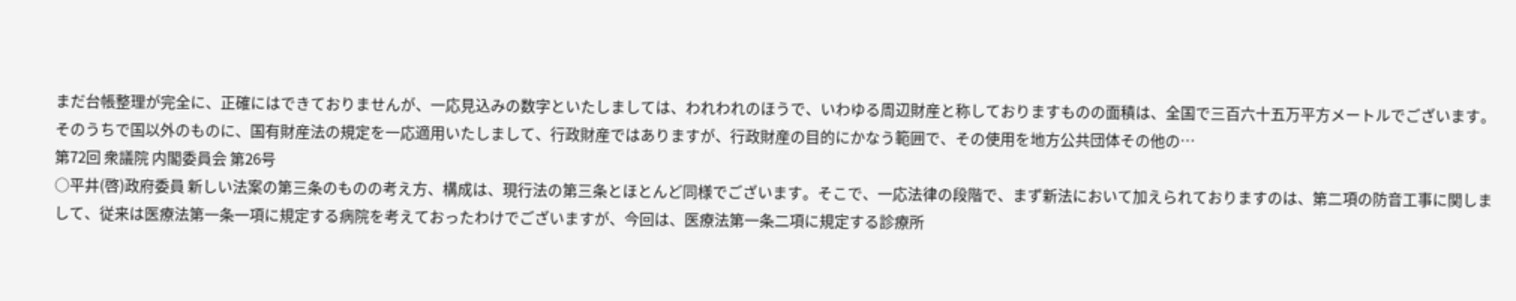まだ台帳整理が完全に、正確にはできておりませんが、一応見込みの数字といたしましては、われわれのほうで、いわゆる周辺財産と称しておりますものの面積は、全国で三百六十五万平方メートルでございます。そのうちで国以外のものに、国有財産法の規定を一応適用いたしまして、行政財産ではありますが、行政財産の目的にかなう範囲で、その使用を地方公共団体その他の…
第72回 衆議院 内閣委員会 第26号
○平井(啓)政府委員 新しい法案の第三条のものの考え方、構成は、現行法の第三条とほとんど同様でございます。そこで、一応法律の段階で、まず新法において加えられておりますのは、第二項の防音工事に関しまして、従来は医療法第一条一項に規定する病院を考えておったわけでございますが、今回は、医療法第一条二項に規定する診療所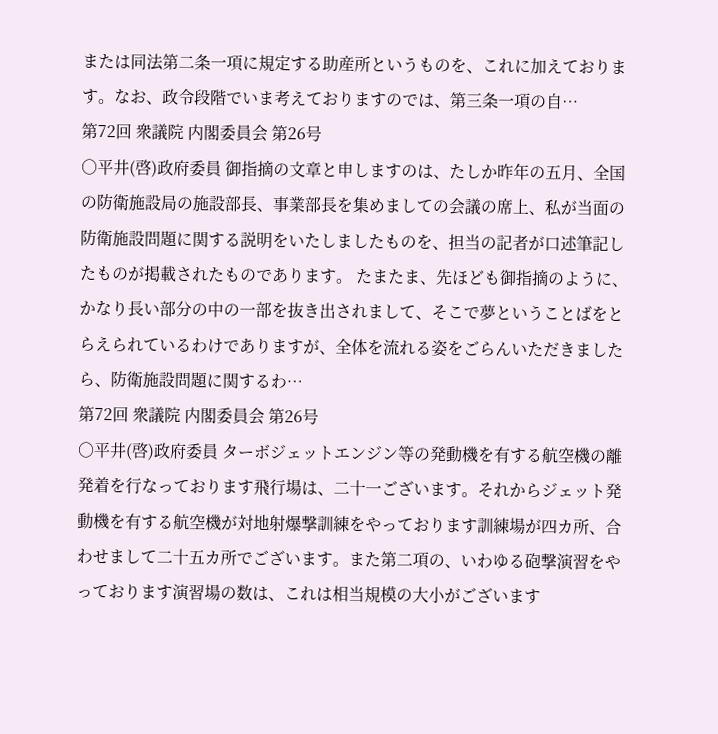または同法第二条一項に規定する助産所というものを、これに加えております。なお、政令段階でいま考えておりますのでは、第三条一項の自…
第72回 衆議院 内閣委員会 第26号
○平井(啓)政府委員 御指摘の文章と申しますのは、たしか昨年の五月、全国の防衛施設局の施設部長、事業部長を集めましての会議の席上、私が当面の防衛施設問題に関する説明をいたしましたものを、担当の記者が口述筆記したものが掲載されたものであります。 たまたま、先ほども御指摘のように、かなり長い部分の中の一部を抜き出されまして、そこで夢ということばをとらえられているわけでありますが、全体を流れる姿をごらんいただきましたら、防衛施設問題に関するわ…
第72回 衆議院 内閣委員会 第26号
○平井(啓)政府委員 ターボジェットエンジン等の発動機を有する航空機の離発着を行なっております飛行場は、二十一ございます。それからジェット発動機を有する航空機が対地射爆撃訓練をやっております訓練場が四カ所、合わせまして二十五カ所でございます。また第二項の、いわゆる砲撃演習をやっております演習場の数は、これは相当規模の大小がございます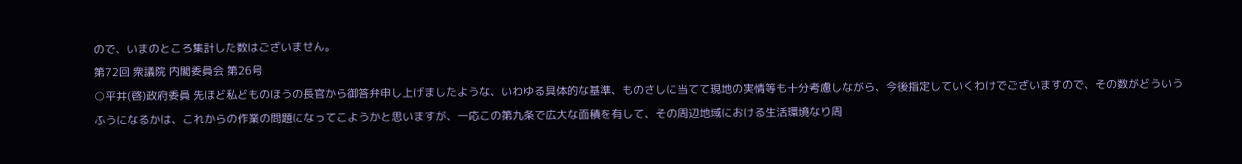ので、いまのところ集計した数はございません。
第72回 衆議院 内閣委員会 第26号
○平井(啓)政府委員 先ほど私どものほうの長官から御答弁申し上げましたような、いわゆる具体的な基準、ものさしに当てて現地の実情等も十分考慮しながら、今後指定していくわけでございますので、その数がどういうふうになるかは、これからの作業の問題になってこようかと思いますが、一応この第九条で広大な面積を有して、その周辺地域における生活環境なり周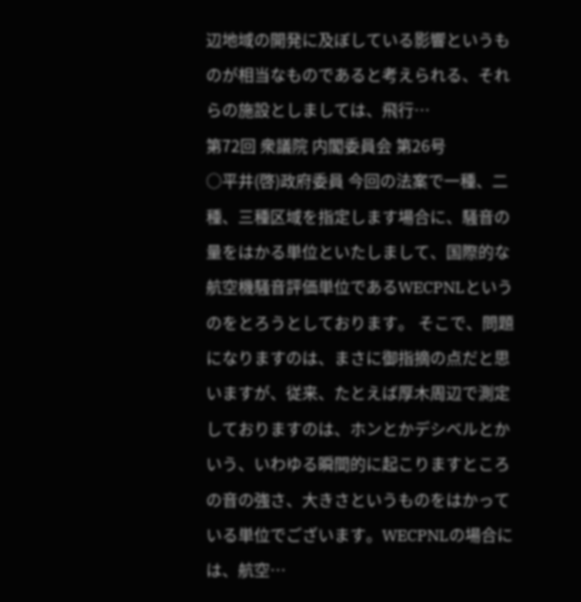辺地域の開発に及ぼしている影響というものが相当なものであると考えられる、それらの施設としましては、飛行…
第72回 衆議院 内閣委員会 第26号
○平井(啓)政府委員 今回の法案で一種、二種、三種区域を指定します場合に、騒音の量をはかる単位といたしまして、国際的な航空機騒音評価単位であるWECPNLというのをとろうとしております。 そこで、問題になりますのは、まさに御指摘の点だと思いますが、従来、たとえば厚木周辺で測定しておりますのは、ホンとかデシベルとかいう、いわゆる瞬間的に起こりますところの音の強さ、大きさというものをはかっている単位でございます。WECPNLの場合には、航空…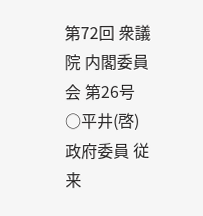第72回 衆議院 内閣委員会 第26号
○平井(啓)政府委員 従来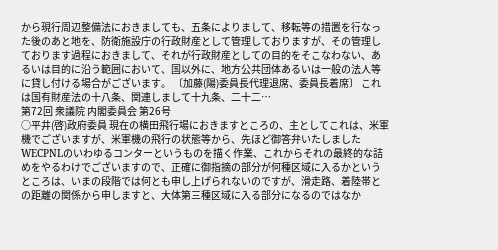から現行周辺整備法におきましても、五条によりまして、移転等の措置を行なった後のあと地を、防衛施設庁の行政財産として管理しておりますが、その管理しております過程におきまして、それが行政財産としての目的をそこなわない、あるいは目的に沿う範囲において、国以外に、地方公共団体あるいは一般の法人等に貸し付ける場合がございます。 〔加藤(陽)委員長代理退席、委員長着席〕 これは国有財産法の十八条、関連しまして十九条、二十二…
第72回 衆議院 内閣委員会 第26号
○平井(啓)政府委員 現在の横田飛行場におきますところの、主としてこれは、米軍機でございますが、米軍機の飛行の状態等から、先ほど御答弁いたしましたWECPNLのいわゆるコンターというものを描く作業、これからそれの最終的な詰めをやるわけでございますので、正確に御指摘の部分が何種区域に入るかというところは、いまの段階では何とも申し上げられないのですが、滑走路、着陸帯との距離の関係から申しますと、大体第三種区域に入る部分になるのではなか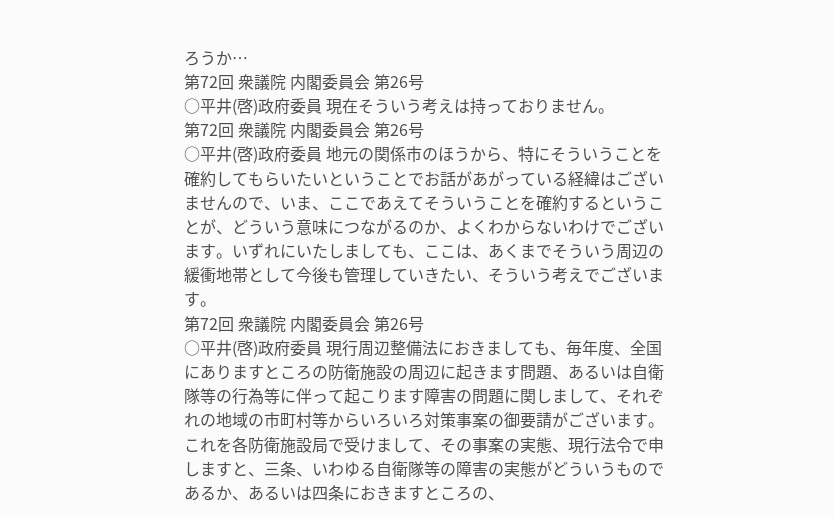ろうか…
第72回 衆議院 内閣委員会 第26号
○平井(啓)政府委員 現在そういう考えは持っておりません。
第72回 衆議院 内閣委員会 第26号
○平井(啓)政府委員 地元の関係市のほうから、特にそういうことを確約してもらいたいということでお話があがっている経緯はございませんので、いま、ここであえてそういうことを確約するということが、どういう意味につながるのか、よくわからないわけでございます。いずれにいたしましても、ここは、あくまでそういう周辺の緩衝地帯として今後も管理していきたい、そういう考えでございます。
第72回 衆議院 内閣委員会 第26号
○平井(啓)政府委員 現行周辺整備法におきましても、毎年度、全国にありますところの防衛施設の周辺に起きます問題、あるいは自衛隊等の行為等に伴って起こります障害の問題に関しまして、それぞれの地域の市町村等からいろいろ対策事案の御要請がございます。これを各防衛施設局で受けまして、その事案の実態、現行法令で申しますと、三条、いわゆる自衛隊等の障害の実態がどういうものであるか、あるいは四条におきますところの、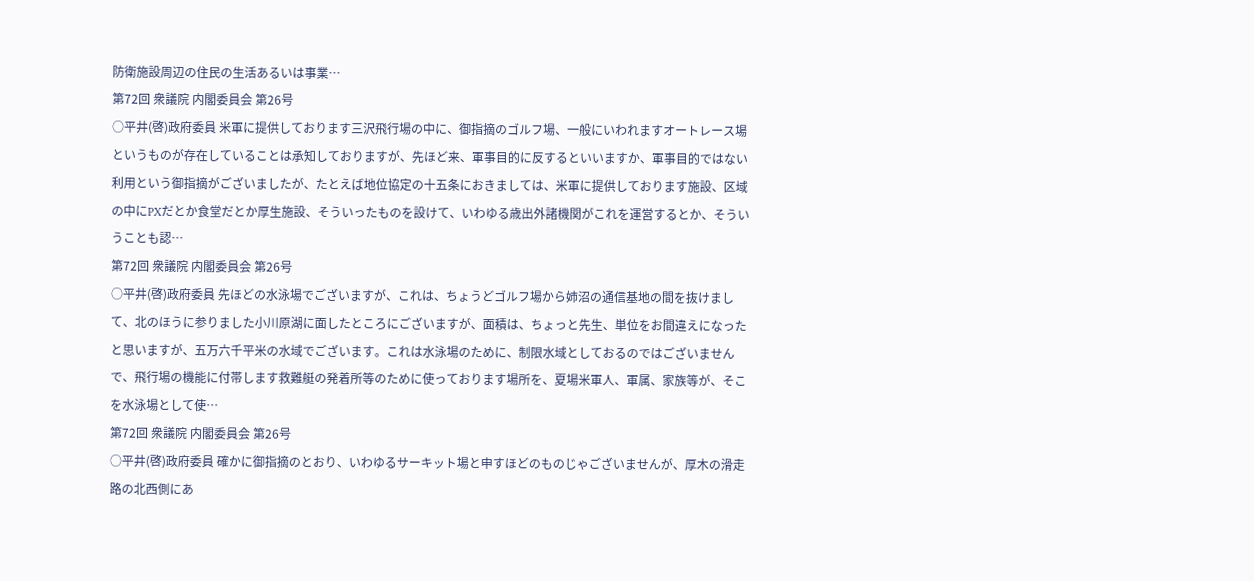防衛施設周辺の住民の生活あるいは事業…
第72回 衆議院 内閣委員会 第26号
○平井(啓)政府委員 米軍に提供しております三沢飛行場の中に、御指摘のゴルフ場、一般にいわれますオートレース場というものが存在していることは承知しておりますが、先ほど来、軍事目的に反するといいますか、軍事目的ではない利用という御指摘がございましたが、たとえば地位協定の十五条におきましては、米軍に提供しております施設、区域の中にPXだとか食堂だとか厚生施設、そういったものを設けて、いわゆる歳出外諸機関がこれを運営するとか、そういうことも認…
第72回 衆議院 内閣委員会 第26号
○平井(啓)政府委員 先ほどの水泳場でございますが、これは、ちょうどゴルフ場から姉沼の通信基地の間を抜けまして、北のほうに参りました小川原湖に面したところにございますが、面積は、ちょっと先生、単位をお間違えになったと思いますが、五万六千平米の水域でございます。これは水泳場のために、制限水域としておるのではございませんで、飛行場の機能に付帯します救難艇の発着所等のために使っております場所を、夏場米軍人、軍属、家族等が、そこを水泳場として使…
第72回 衆議院 内閣委員会 第26号
○平井(啓)政府委員 確かに御指摘のとおり、いわゆるサーキット場と申すほどのものじゃございませんが、厚木の滑走路の北西側にあ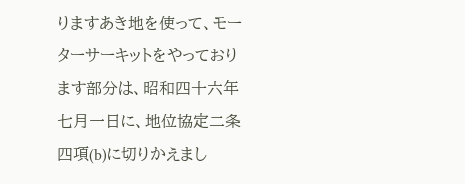りますあき地を使って、モーターサーキットをやっております部分は、昭和四十六年七月一日に、地位協定二条四項(b)に切りかえまし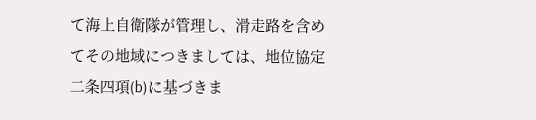て海上自衛隊が管理し、滑走路を含めてその地域につきましては、地位協定二条四項(b)に基づきま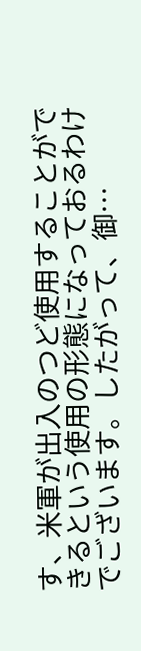す、米軍が出入のつど使用することができるという使用の形態になっておるわけでございます。したがって、御…